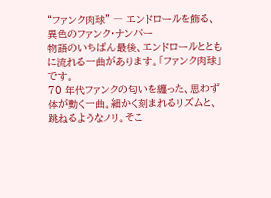“ファンク肉球” ― エンドロールを飾る、異色のファンク・ナンバー
物語のいちばん最後、エンドロールとともに流れる一曲があります。「ファンク肉球」です。
70 年代ファンクの匂いを纏った、思わず体が動く一曲。細かく刻まれるリズムと、跳ねるようなノリ。そこ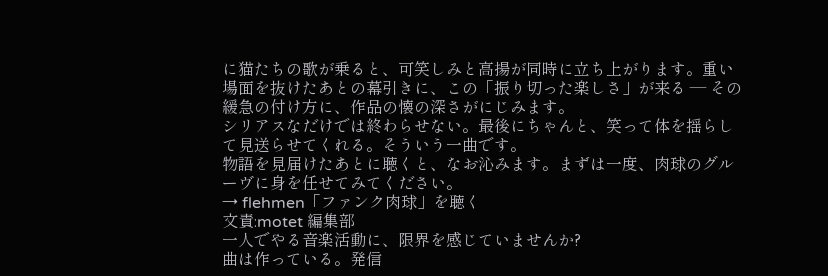に猫たちの歌が乗ると、可笑しみと高揚が同時に立ち上がります。重い場面を抜けたあとの幕引きに、この「振り切った楽しさ」が来る ― その緩急の付け方に、作品の懐の深さがにじみます。
シリアスなだけでは終わらせない。最後にちゃんと、笑って体を揺らして見送らせてくれる。そういう一曲です。
物語を見届けたあとに聴くと、なお沁みます。まずは一度、肉球のグルーヴに身を任せてみてください。
→ flehmen「ファンク肉球」を聴く
文責:motet 編集部
一人でやる音楽活動に、限界を感じていませんか?
曲は作っている。発信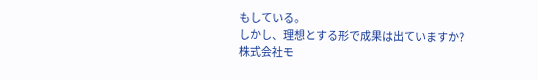もしている。
しかし、理想とする形で成果は出ていますか?
株式会社モ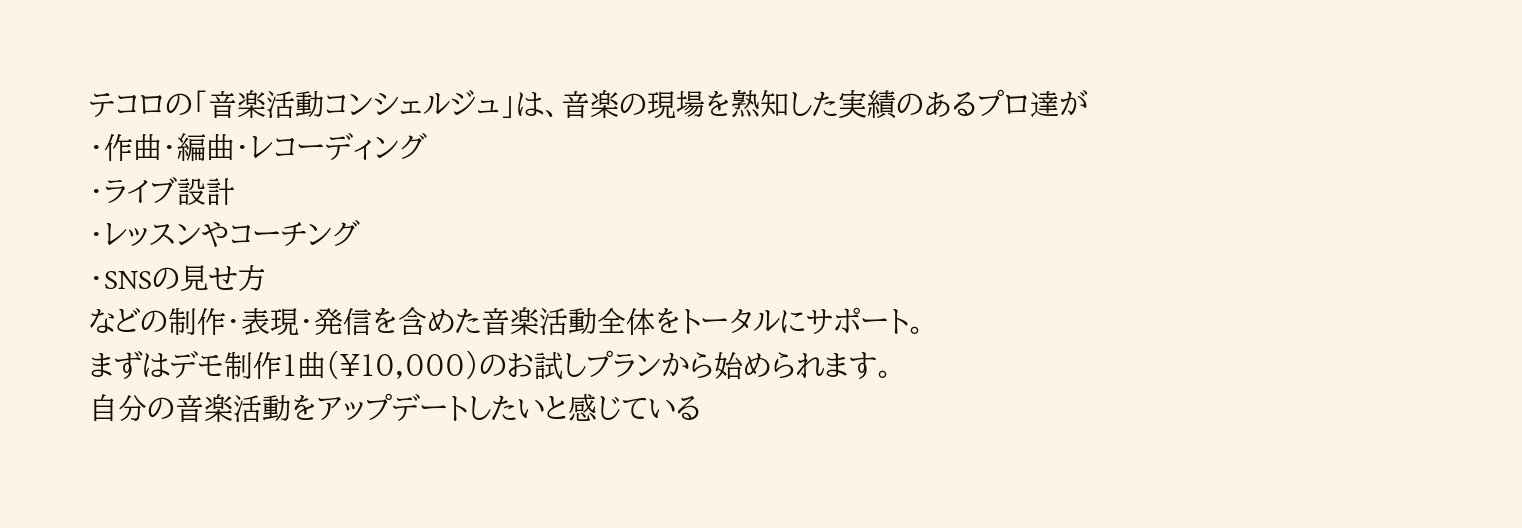テコロの「音楽活動コンシェルジュ」は、音楽の現場を熟知した実績のあるプロ達が
・作曲・編曲・レコーディング
・ライブ設計
・レッスンやコーチング
・SNSの見せ方
などの制作・表現・発信を含めた音楽活動全体をトータルにサポート。
まずはデモ制作1曲(¥10,000)のお試しプランから始められます。
自分の音楽活動をアップデートしたいと感じている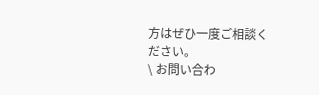方はぜひ一度ご相談ください。
\ お問い合わ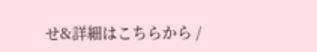せ&詳細はこちらから /